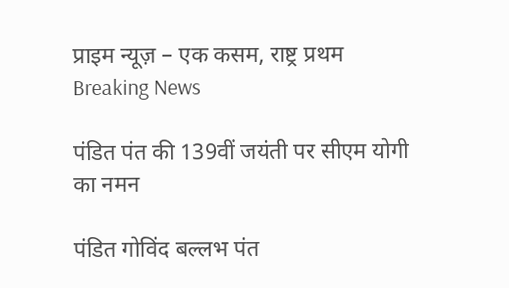प्राइम न्यूज़ – एक कसम, राष्ट्र प्रथम
Breaking News

पंडित पंत की 139वीं जयंती पर सीएम योगी का नमन

पंडित गोविंद बल्लभ पंत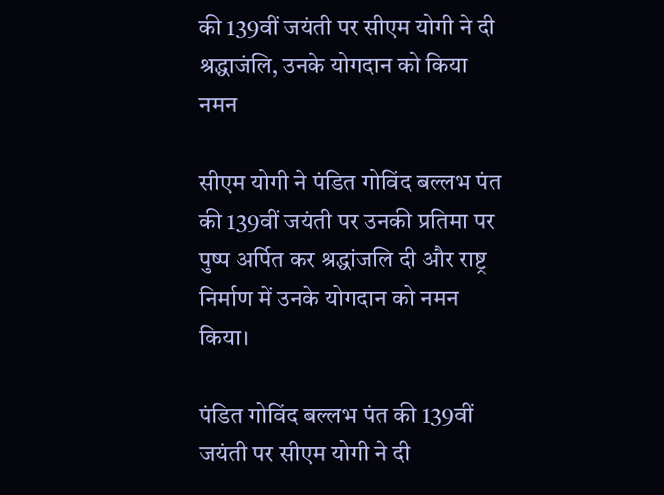की 139वीं जयंती पर सीएम योगी ने दी श्रद्धाजंलि, उनके योगदान को किया नमन

सीएम योगी ने पंडित गोविंद बल्लभ पंत की 139वीं जयंती पर उनकी प्रतिमा पर पुष्प अर्पित कर श्रद्धांजलि दी और राष्ट्र निर्माण में उनके योगदान को नमन किया।

पंडित गोविंद बल्लभ पंत की 139वीं जयंती पर सीएम योगी ने दी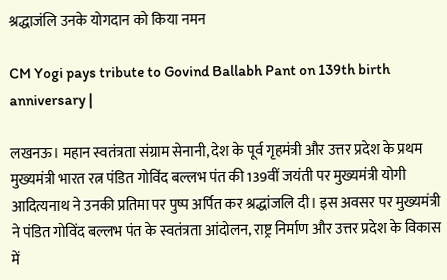श्रद्धाजंलि उनके योगदान को किया नमन

CM Yogi pays tribute to Govind Ballabh Pant on 139th birth anniversary |

लखनऊ। महान स्वतंत्रता संग्राम सेनानी, देश के पूर्व गृहमंत्री और उत्तर प्रदेश के प्रथम मुख्यमंत्री भारत रत्न पंडित गोविंद बल्लभ पंत की 139वीं जयंती पर मुख्यमंत्री योगी आदित्यनाथ ने उनकी प्रतिमा पर पुष्प अर्पित कर श्रद्धांजलि दी। इस अवसर पर मुख्यमंत्री ने पंडित गोविंद बल्लभ पंत के स्वतंत्रता आंदोलन, राष्ट्र निर्माण और उत्तर प्रदेश के विकास में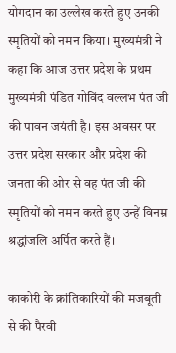योगदान का उल्लेख करते हुए उनकी स्मृतियों को नमन किया। मुख्यमंत्री ने कहा कि आज उत्तर प्रदेश के प्रथम मुख्यमंत्री पंडित गोविंद वल्लभ पंत जी की पावन जयंती है। इस अवसर पर उत्तर प्रदेश सरकार और प्रदेश की जनता की ओर से वह पंत जी की स्मृतियों को नमन करते हुए उन्हें विनम्र श्रद्धांजलि अर्पित करते हैं।

काकोरी के क्रांतिकारियों की मजबूती से की पैरवी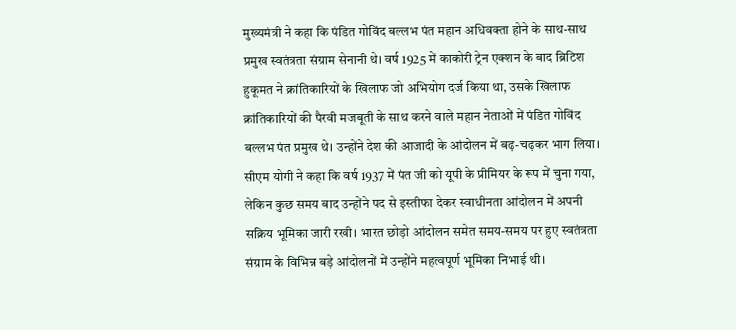मुख्यमंत्री ने कहा कि पंडित गोविंद बल्लभ पंत महान अधिवक्ता होने के साथ-साथ प्रमुख स्वतंत्रता संग्राम सेनानी थे। वर्ष 1925 में काकोरी ट्रेन एक्शन के बाद ब्रिटिश हुकूमत ने क्रांतिकारियों के खिलाफ जो अभियोग दर्ज किया था, उसके खिलाफ क्रांतिकारियों की पैरवी मजबूती के साथ करने वाले महान नेताओं में पंडित गोविंद बल्लभ पंत प्रमुख थे। उन्होंने देश की आजादी के आंदोलन में बढ़-चढ़कर भाग लिया। सीएम योगी ने कहा कि वर्ष 1937 में पंत जी को यूपी के प्रीमियर के रूप में चुना गया, लेकिन कुछ समय बाद उन्होंने पद से इस्तीफा देकर स्वाधीनता आंदोलन में अपनी सक्रिय भूमिका जारी रखी। भारत छोड़ो आंदोलन समेत समय-समय पर हुए स्वतंत्रता संग्राम के विभिन्न बड़े आंदोलनों में उन्होंने महत्वपूर्ण भूमिका निभाई थी।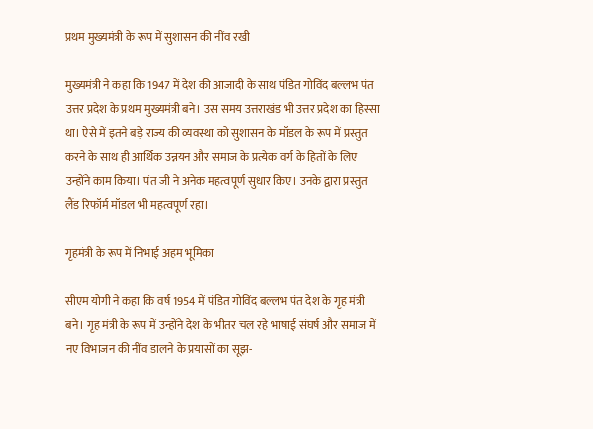प्रथम मुख्यमंत्री के रूप में सुशासन की नींव रखी

मुख्यमंत्री ने कहा कि 1947 में देश की आजादी के साथ पंडित गोविंद बल्लभ पंत उत्तर प्रदेश के प्रथम मुख्यमंत्री बने। उस समय उत्तराखंड भी उत्तर प्रदेश का हिस्सा था। ऐसे में इतने बड़े राज्य की व्यवस्था को सुशासन के मॉडल के रूप में प्रस्तुत करने के साथ ही आर्थिक उन्नयन और समाज के प्रत्येक वर्ग के हितों के लिए उन्होंने काम किया। पंत जी ने अनेक महत्वपूर्ण सुधार किए। उनके द्वारा प्रस्तुत लैंड रिफॉर्म मॉडल भी महत्वपूर्ण रहा।

गृहमंत्री के रूप में निभाई अहम भूमिका

सीएम योगी ने कहा कि वर्ष 1954 में पंडित गोविंद बल्लभ पंत देश के गृह मंत्री बने। गृह मंत्री के रूप में उन्होंने देश के भीतर चल रहे भाषाई संघर्ष और समाज में नए विभाजन की नींव डालने के प्रयासों का सूझ-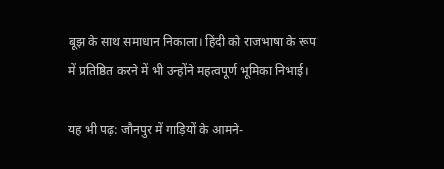बूझ के साथ समाधान निकाला। हिंदी को राजभाषा के रूप में प्रतिष्ठित करने में भी उन्होंने महत्वपूर्ण भूमिका निभाई।

यह भी पढ़: जौनपुर में गाड़ियों के आमने-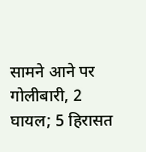सामने आने पर गोलीबारी, 2 घायल; 5 हिरासत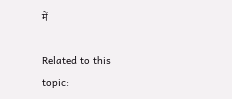में

Related to this topic: